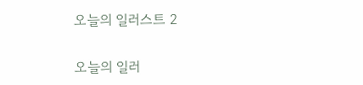오늘의 일러스트 2

오늘의 일러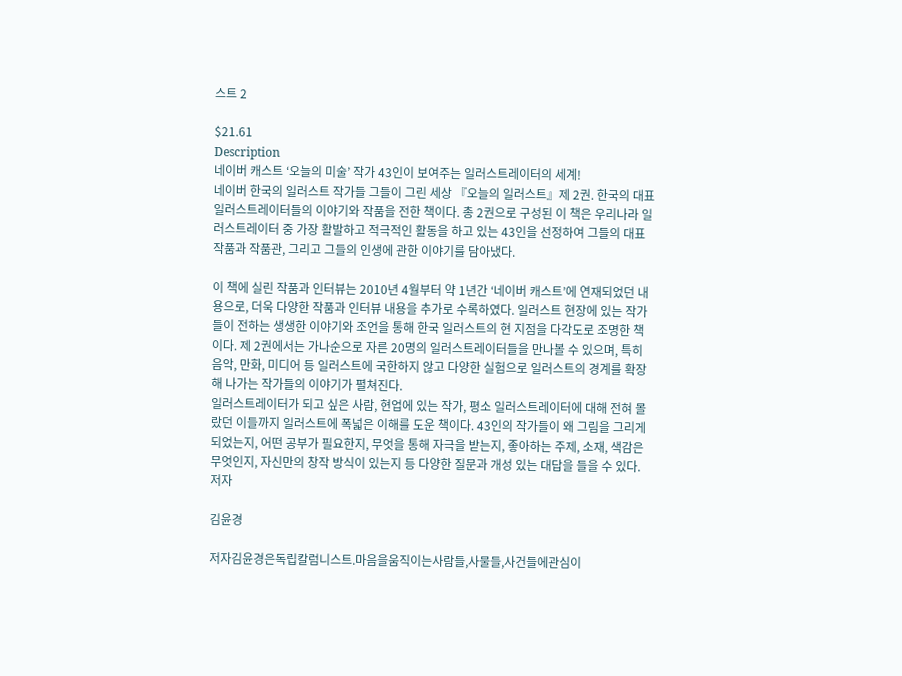스트 2

$21.61
Description
네이버 캐스트 ‘오늘의 미술’ 작가 43인이 보여주는 일러스트레이터의 세계!
네이버 한국의 일러스트 작가들 그들이 그린 세상 『오늘의 일러스트』제 2권. 한국의 대표 일러스트레이터들의 이야기와 작품을 전한 책이다. 총 2권으로 구성된 이 책은 우리나라 일러스트레이터 중 가장 활발하고 적극적인 활동을 하고 있는 43인을 선정하여 그들의 대표 작품과 작품관, 그리고 그들의 인생에 관한 이야기를 담아냈다.

이 책에 실린 작품과 인터뷰는 2010년 4월부터 약 1년간 ‘네이버 캐스트’에 연재되었던 내용으로, 더욱 다양한 작품과 인터뷰 내용을 추가로 수록하였다. 일러스트 현장에 있는 작가들이 전하는 생생한 이야기와 조언을 통해 한국 일러스트의 현 지점을 다각도로 조명한 책이다. 제 2권에서는 가나순으로 자른 20명의 일러스트레이터들을 만나볼 수 있으며, 특히 음악, 만화, 미디어 등 일러스트에 국한하지 않고 다양한 실험으로 일러스트의 경계를 확장해 나가는 작가들의 이야기가 펼쳐진다.
일러스트레이터가 되고 싶은 사람, 현업에 있는 작가, 평소 일러스트레이터에 대해 전혀 몰랐던 이들까지 일러스트에 폭넓은 이해를 도운 책이다. 43인의 작가들이 왜 그림을 그리게 되었는지, 어떤 공부가 필요한지, 무엇을 통해 자극을 받는지, 좋아하는 주제, 소재, 색감은 무엇인지, 자신만의 창작 방식이 있는지 등 다양한 질문과 개성 있는 대답을 들을 수 있다.
저자

김윤경

저자김윤경은독립칼럼니스트.마음을움직이는사람들,사물들,사건들에관심이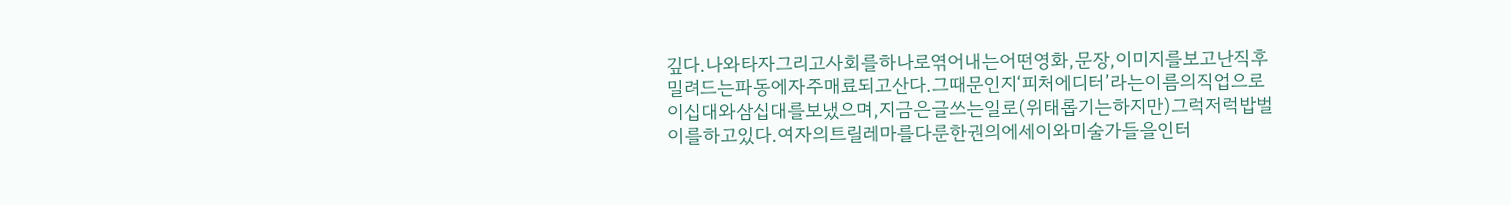깊다.나와타자그리고사회를하나로엮어내는어떤영화,문장,이미지를보고난직후밀려드는파동에자주매료되고산다.그때문인지‘피처에디터’라는이름의직업으로이십대와삼십대를보냈으며,지금은글쓰는일로(위태롭기는하지만)그럭저럭밥벌이를하고있다.여자의트릴레마를다룬한권의에세이와미술가들을인터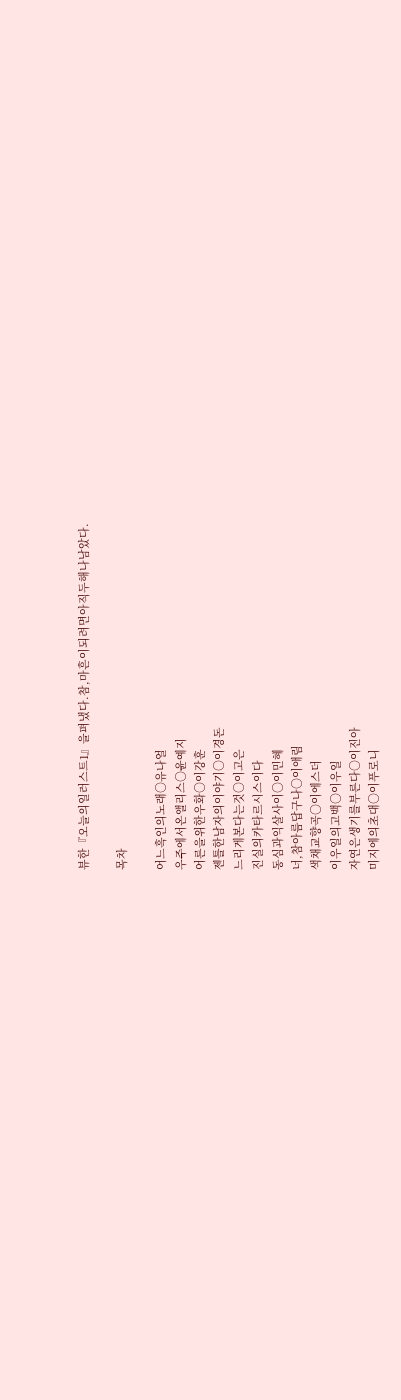뷰한『오늘의일러스트1』을펴냈다.참,마흔이되려면아직두해나남았다.

목차

어느흑인의노래○유나얼
우주에서온앨리스○윤예지
어른을위한우화○이강훈
젠틀한남자의이야기○이경돈
느리게본다는것○이고은
진실의카타르시스이다
동심과익살사이○이민혜
너,참아름답구나○이애림
색채교향곡○이에스더
이우일의고백○이우일
자연은생기를부른다○이진아
미지에의초대○이푸로니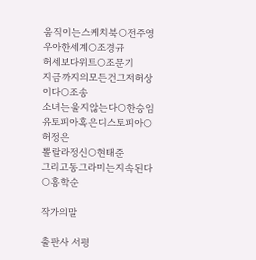움직이는스케치북○전주영
우아한세계○조경규
허세보다위트○조문기
지금까지의모든건그저허상이다○조송
소녀는울지않는다○한승임
유토피아혹은디스토피아○허정은
뽈랄라정신○현태준
그리고동그라미는지속된다○홍학순

작가의말

출판사 서평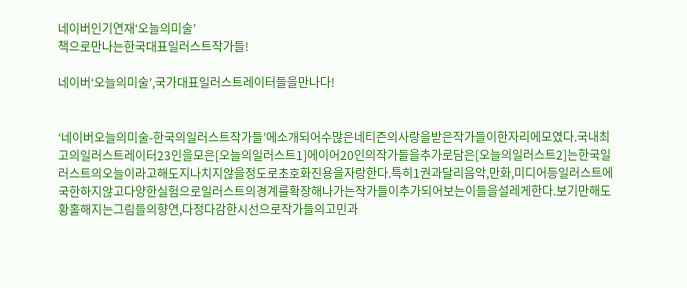네이버인기연재‘오늘의미술’
책으로만나는한국대표일러스트작가들!

네이버‘오늘의미술’,국가대표일러스트레이터들을만나다!


‘네이버오늘의미술-한국의일러스트작가들’에소개되어수많은네티즌의사랑을받은작가들이한자리에모였다.국내최고의일러스트레이터23인을모은[오늘의일러스트1]에이어20인의작가들을추가로담은[오늘의일러스트2]는한국일러스트의오늘이라고해도지나치지않을정도로초호화진용을자랑한다.특히1권과달리음악,만화,미디어등일러스트에국한하지않고다양한실험으로일러스트의경계를확장해나가는작가들이추가되어보는이들을설레게한다.보기만해도황홀해지는그림들의향연,다정다감한시선으로작가들의고민과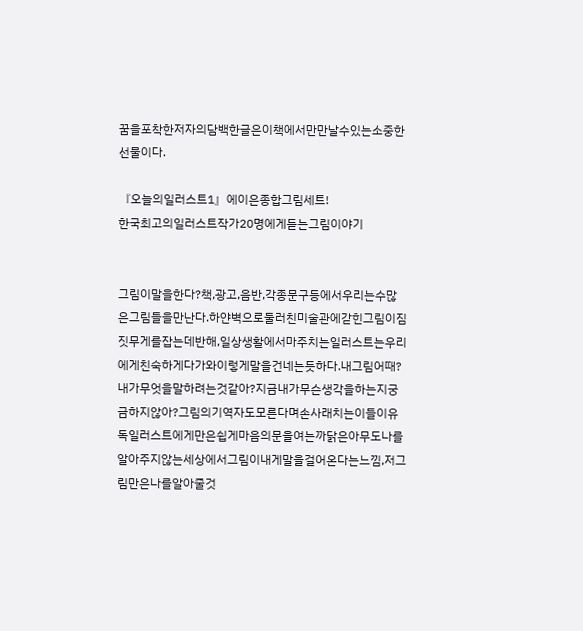꿈을포착한저자의담백한글은이책에서만만날수있는소중한선물이다.

『오늘의일러스트1』에이은종합그림세트!
한국최고의일러스트작가20명에게듣는그림이야기


그림이말을한다?책,광고,음반,각종문구등에서우리는수많은그림들을만난다.하얀벽으로둘러친미술관에갇힌그림이짐짓무게를잡는데반해,일상생활에서마주치는일러스트는우리에게친숙하게다가와이렇게말을건네는듯하다.내그림어때?내가무엇을말하려는것같아?지금내가무슨생각을하는지궁금하지않아?그림의기역자도모른다며손사래치는이들이유독일러스트에게만은쉽게마음의문을여는까닭은아무도나를알아주지않는세상에서그림이내게말을걸어온다는느낌,저그림만은나를알아줄것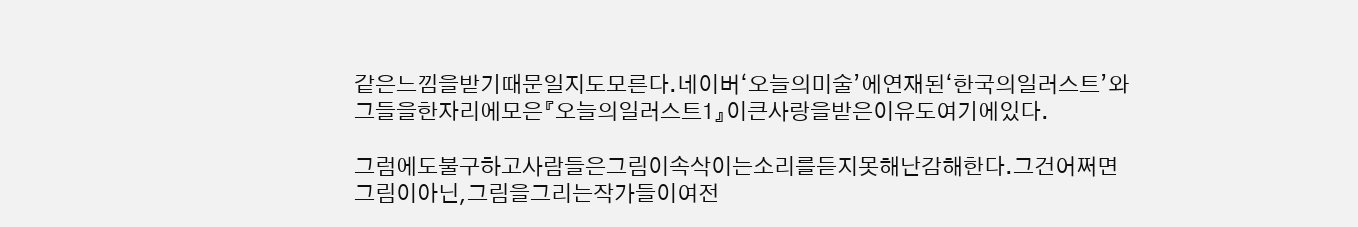같은느낌을받기때문일지도모른다.네이버‘오늘의미술’에연재된‘한국의일러스트’와그들을한자리에모은『오늘의일러스트1』이큰사랑을받은이유도여기에있다.

그럼에도불구하고사람들은그림이속삭이는소리를듣지못해난감해한다.그건어쩌면그림이아닌,그림을그리는작가들이여전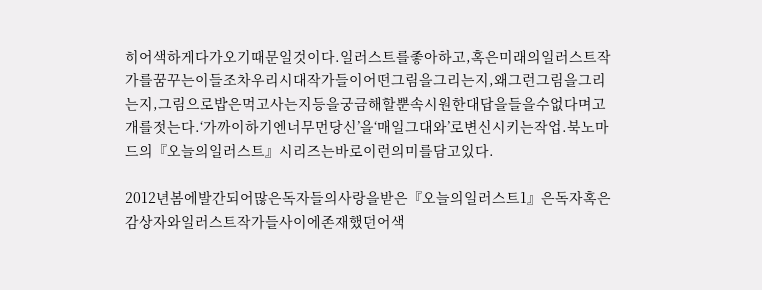히어색하게다가오기때문일것이다.일러스트를좋아하고,혹은미래의일러스트작가를꿈꾸는이들조차우리시대작가들이어떤그림을그리는지,왜그런그림을그리는지,그림으로밥은먹고사는지등을궁금해할뿐속시원한대답을들을수없다며고개를젓는다.‘가까이하기엔너무먼당신’을‘매일그대와’로변신시키는작업.북노마드의『오늘의일러스트』시리즈는바로이런의미를담고있다.

2012년봄에발간되어많은독자들의사랑을받은『오늘의일러스트1』은독자혹은감상자와일러스트작가들사이에존재했던어색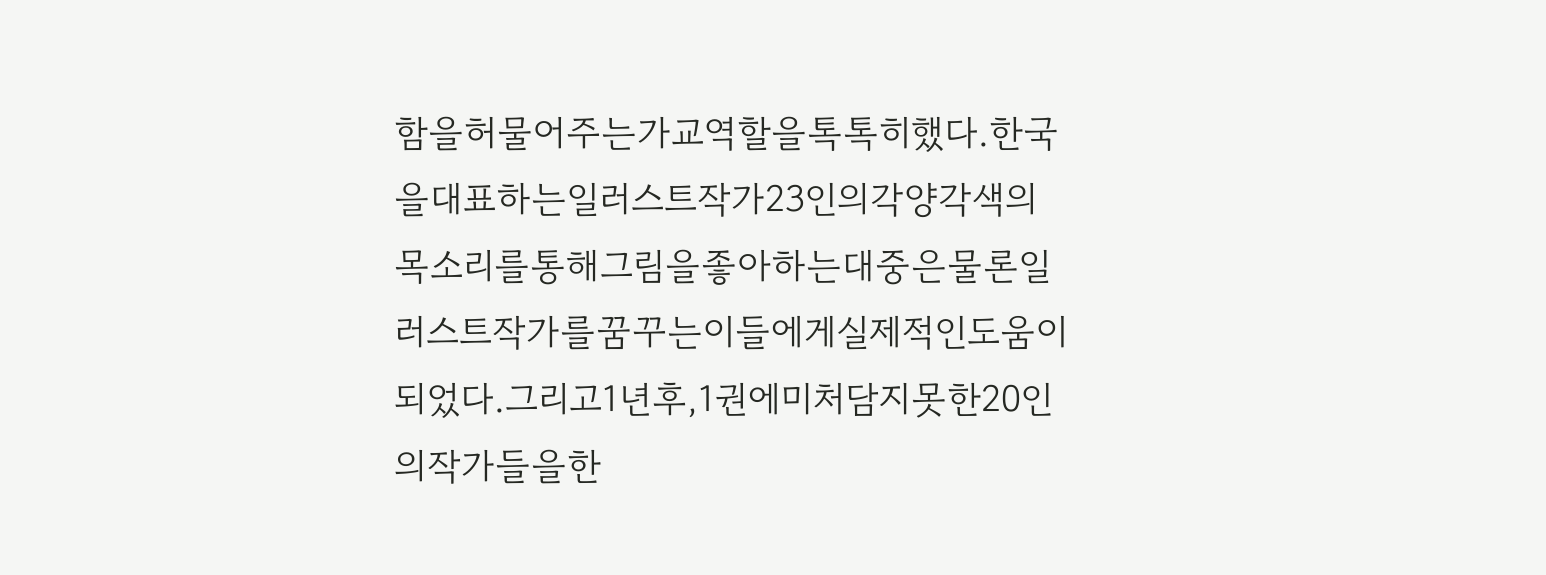함을허물어주는가교역할을톡톡히했다.한국을대표하는일러스트작가23인의각양각색의목소리를통해그림을좋아하는대중은물론일러스트작가를꿈꾸는이들에게실제적인도움이되었다.그리고1년후,1권에미처담지못한20인의작가들을한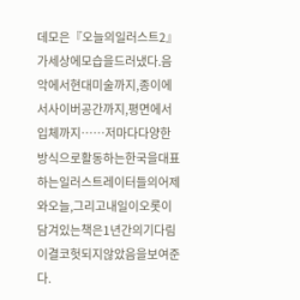데모은『오늘의일러스트2』가세상에모습을드러냈다.음악에서현대미술까지,종이에서사이버공간까지,평면에서입체까지……저마다다양한방식으로활동하는한국을대표하는일러스트레이터들의어제와오늘,그리고내일이오롯이담겨있는책은1년간의기다림이결코헛되지않았음을보여준다.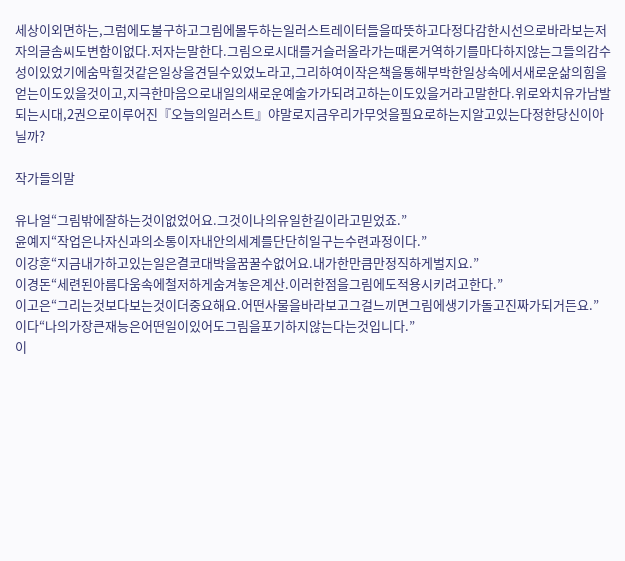세상이외면하는,그럼에도불구하고그림에몰두하는일러스트레이터들을따뜻하고다정다감한시선으로바라보는저자의글솜씨도변함이없다.저자는말한다.그림으로시대를거슬러올라가는때론거역하기를마다하지않는그들의감수성이있었기에숨막힐것같은일상을견딜수있었노라고,그리하여이작은책을통해부박한일상속에서새로운삶의힘을얻는이도있을것이고,지극한마음으로내일의새로운예술가가되려고하는이도있을거라고말한다.위로와치유가남발되는시대,2권으로이루어진『오늘의일러스트』야말로지금우리가무엇을필요로하는지알고있는다정한당신이아닐까?

작가들의말

유나얼“그림밖에잘하는것이없었어요.그것이나의유일한길이라고믿었죠.”
윤예지“작업은나자신과의소통이자내안의세계를단단히일구는수련과정이다.”
이강훈“지금내가하고있는일은결코대박을꿈꿀수없어요.내가한만큼만정직하게벌지요.”
이경돈“세련된아름다움속에철저하게숨겨놓은계산.이러한점을그림에도적용시키려고한다.”
이고은“그리는것보다보는것이더중요해요.어떤사물을바라보고그걸느끼면그림에생기가돌고진짜가되거든요.”
이다“나의가장큰재능은어떤일이있어도그림을포기하지않는다는것입니다.”
이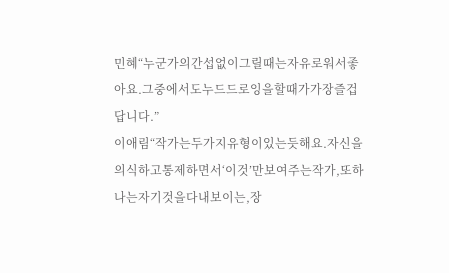민혜“누군가의간섭없이그릴때는자유로워서좋아요.그중에서도누드드로잉을할때가가장즐겁답니다.”
이애림“작가는두가지유형이있는듯해요.자신을의식하고통제하면서‘이것’만보여주는작가,또하나는자기것을다내보이는,장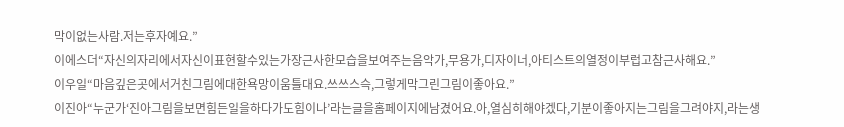막이없는사람.저는후자예요.”
이에스더“자신의자리에서자신이표현할수있는가장근사한모습을보여주는음악가,무용가,디자이너,아티스트의열정이부럽고참근사해요.”
이우일“마음깊은곳에서거친그림에대한욕망이움틀대요.쓰쓰스슥,그렇게막그린그림이좋아요.”
이진아“누군가‘진아그림을보면힘든일을하다가도힘이나’라는글을홈페이지에남겼어요.아,열심히해야겠다,기분이좋아지는그림을그려야지,라는생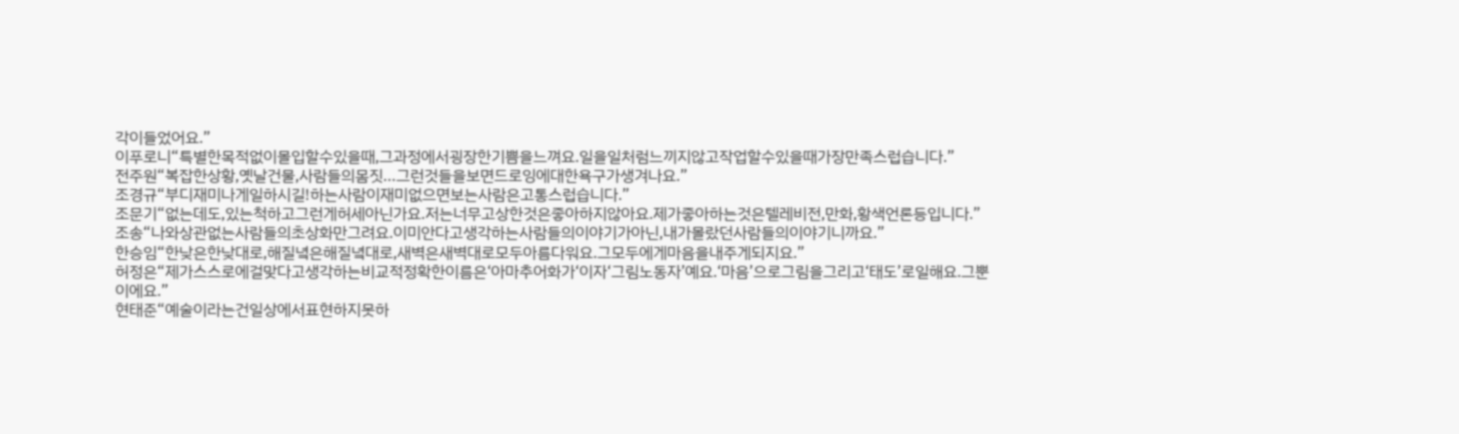각이들었어요.”
이푸로니“특별한목적없이몰입할수있을때,그과정에서굉장한기쁨을느껴요.일을일처럼느끼지않고작업할수있을때가장만족스럽습니다.”
전주원“복잡한상황,옛날건물,사람들의몸짓…그런것들을보면드로잉에대한욕구가생겨나요.”
조경규“부디재미나게일하시길!하는사람이재미없으면보는사람은고통스럽습니다.”
조문기“없는데도,있는척하고그런게허세아닌가요.저는너무고상한것은좋아하지않아요.제가좋아하는것은텔레비전,만화,황색언론등입니다.”
조송“나와상관없는사람들의초상화만그려요.이미안다고생각하는사람들의이야기가아닌,내가몰랐던사람들의이야기니까요.”
한승임“한낮은한낮대로,해질녘은해질녘대로,새벽은새벽대로모두아름다워요.그모두에게마음을내주게되지요.”
허정은“제가스스로에걸맞다고생각하는비교적정확한이름은‘아마추어화가‘이자‘그림노동자’예요.‘마음’으로그림을그리고‘태도’로일해요.그뿐이에요.”
현태준“예술이라는건일상에서표현하지못하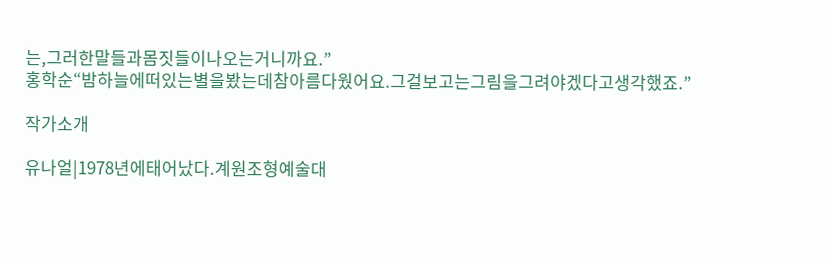는,그러한말들과몸짓들이나오는거니까요.”
홍학순“밤하늘에떠있는별을봤는데참아름다웠어요.그걸보고는그림을그려야겠다고생각했죠.”

작가소개

유나얼|1978년에태어났다.계원조형예술대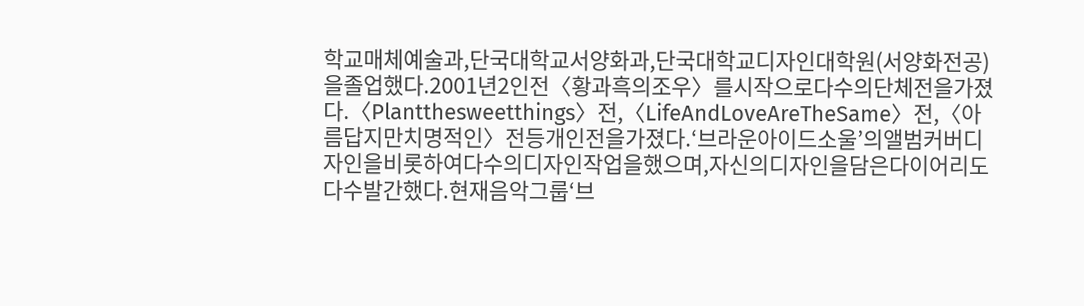학교매체예술과,단국대학교서양화과,단국대학교디자인대학원(서양화전공)을졸업했다.2001년2인전〈황과흑의조우〉를시작으로다수의단체전을가졌다.〈Plantthesweetthings〉전,〈LifeAndLoveAreTheSame〉전,〈아름답지만치명적인〉전등개인전을가졌다.‘브라운아이드소울’의앨범커버디자인을비롯하여다수의디자인작업을했으며,자신의디자인을담은다이어리도다수발간했다.현재음악그룹‘브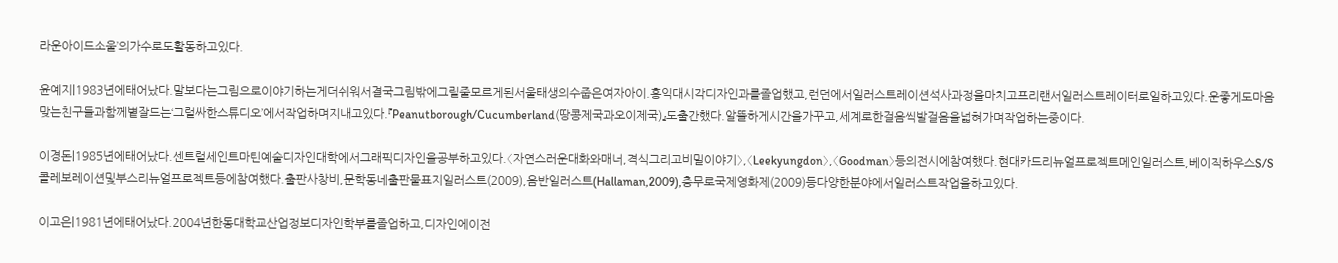라운아이드소울’의가수로도활동하고있다.

윤예지|1983년에태어났다.말보다는그림으로이야기하는게더쉬워서결국그림밖에그릴줄모르게된서울태생의수줍은여자아이.홍익대시각디자인과를졸업했고,런던에서일러스트레이션석사과정을마치고프리랜서일러스트레이터로일하고있다.운좋게도마음맞는친구들과함께볕잘드는‘그럴싸한스튜디오’에서작업하며지내고있다.『Peanutborough/Cucumberland(땅콩제국과오이제국)』도출간했다.알뜰하게시간을가꾸고,세계로한걸음씩발걸음을넓혀가며작업하는중이다.

이경돈|1985년에태어났다.센트럴세인트마틴예술디자인대학에서그래픽디자인을공부하고있다.〈자연스러운대화와매너,격식그리고비밀이야기〉,〈Leekyungdon〉,〈Goodman〉등의전시에참여했다.현대카드리뉴얼프로젝트메인일러스트,베이직하우스S/S콜레보레이션및부스리뉴얼프로젝트등에참여했다.출판사창비,문학동네출판물표지일러스트(2009),음반일러스트(Hallaman,2009),충무로국제영화제(2009)등다양한분야에서일러스트작업을하고있다.

이고은|1981년에태어났다.2004년한동대학교산업정보디자인학부를졸업하고,디자인에이전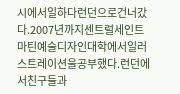시에서일하다런던으로건너갔다.2007년까지센트럴세인트마틴예술디자인대학에서일러스트레이션을공부했다.런던에서친구들과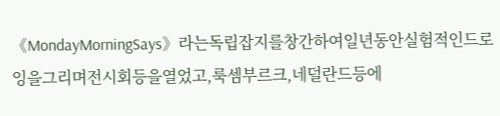《MondayMorningSays》라는독립잡지를창간하여일년동안실험적인드로잉을그리며전시회등을열었고,룩셈부르크,네덜란드등에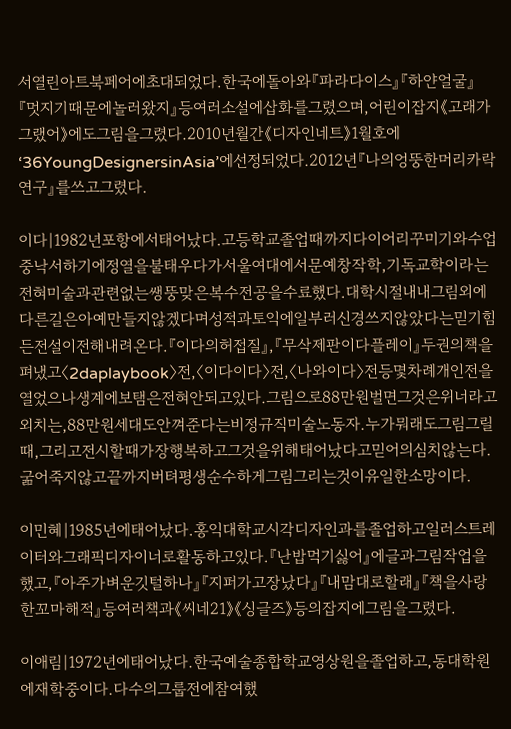서열린아트북페어에초대되었다.한국에돌아와『파라다이스』『하얀얼굴』『멋지기때문에놀러왔지』등여러소설에삽화를그렸으며,어린이잡지《고래가그랬어》에도그림을그렸다.2010년월간《디자인네트》1월호에‘36YoungDesignersinAsia’에선정되었다.2012년『나의엉뚱한머리카락연구』를쓰고그렸다.

이다|1982년포항에서태어났다.고등학교졸업때까지다이어리꾸미기와수업중낙서하기에정열을불태우다가서울여대에서문예창작학,기독교학이라는전혀미술과관련없는쌩뚱맞은복수전공을수료했다.대학시절내내그림외에다른길은아예만들지않겠다며성적과토익에일부러신경쓰지않았다는믿기힘든전설이전해내려온다.『이다의허접질』,『무삭제판이다플레이』두권의책을펴냈고〈2daplaybook〉전,〈이다이다〉전,〈나와이다〉전등몇차례개인전을열었으나생계에보탬은전혀안되고있다.그림으로88만원벌면그것은위너라고외치는,88만원세대도안껴준다는비정규직미술노동자.누가뭐래도그림그릴때,그리고전시할때가장행복하고그것을위해태어났다고믿어의심치않는다.굶어죽지않고끝까지버텨평생순수하게그림그리는것이유일한소망이다.

이민혜|1985년에태어났다.홍익대학교시각디자인과를졸업하고일러스트레이터와그래픽디자이너로활동하고있다.『난밥먹기싫어』에글과그림작업을했고,『아주가벼운깃털하나』『지퍼가고장났다』『내맘대로할래』『책을사랑한꼬마해적』등여러책과《씨네21》《싱글즈》등의잡지에그림을그렸다.

이애림|1972년에태어났다.한국예술종합학교영상원을졸업하고,동대학원에재학중이다.다수의그룹전에참여했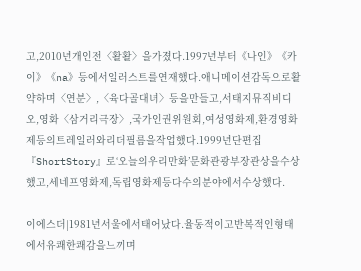고,2010년개인전〈활활〉을가졌다.1997년부터《나인》《카이》《na》등에서일러스트를연재했다.애니메이션감독으로활약하며〈연분〉,〈육다골대녀〉등을만들고,서태지뮤직비디오,영화〈삼거리극장〉,국가인권위원회,여성영화제,환경영화제등의트레일러와리더필름을작업했다.1999년단편집『ShortStory』로‘오늘의우리만화’문화관광부장관상을수상했고,세네프영화제,독립영화제등다수의분야에서수상했다.

이에스더|1981년서울에서태어났다.율동적이고반복적인형태에서유쾌한쾌감을느끼며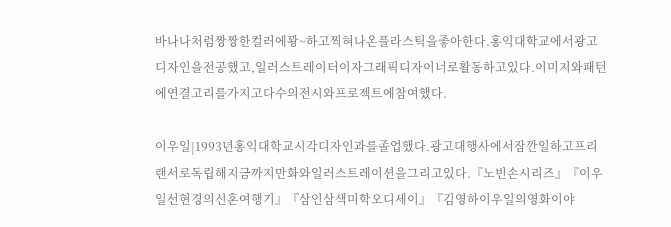바나나처럼짱짱한컬러에꽝~하고찍혀나온플라스틱을좋아한다.홍익대학교에서광고디자인을전공했고,일러스트레이터이자그래픽디자이너로활동하고있다.이미지와패턴에연결고리를가지고다수의전시와프로젝트에참여했다.

이우일|1993년홍익대학교시각디자인과를졸업했다.광고대행사에서잠깐일하고프리랜서로독립해지금까지만화와일러스트레이션을그리고있다.『노빈손시리즈』『이우일선현경의신혼여행기』『삼인삼색미학오디세이』『김영하이우일의영화이야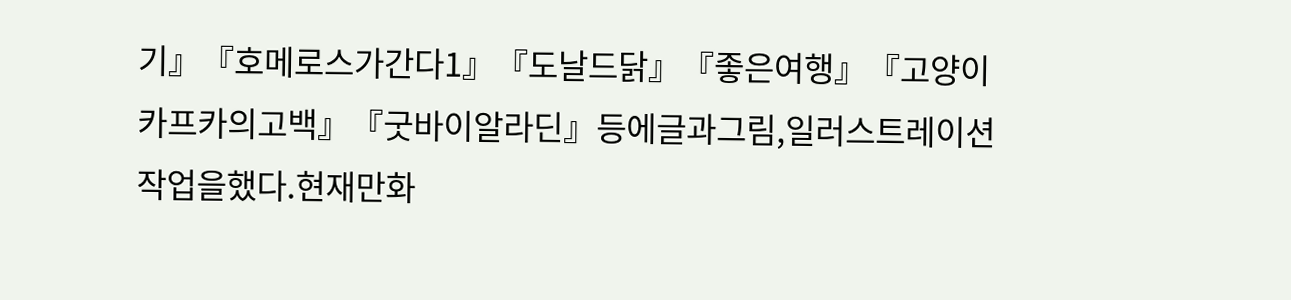기』『호메로스가간다1』『도날드닭』『좋은여행』『고양이카프카의고백』『굿바이알라딘』등에글과그림,일러스트레이션작업을했다.현재만화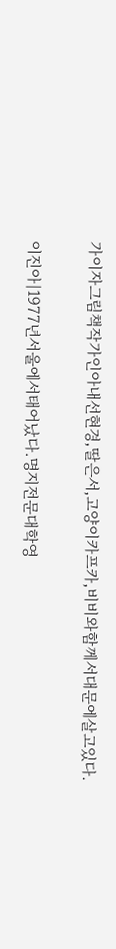가이자그림책작가인아내선현경,딸은서,고양이카프카,비비와함께서대문에살고있다.

이진아|1977년서울에서태어났다.명지전문대학영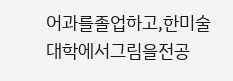어과를졸업하고,한미술대학에서그림을전공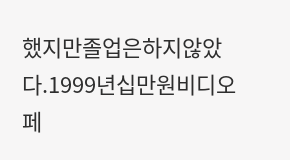했지만졸업은하지않았다.1999년십만원비디오페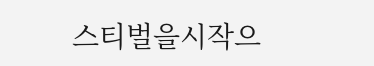스티벌을시작으